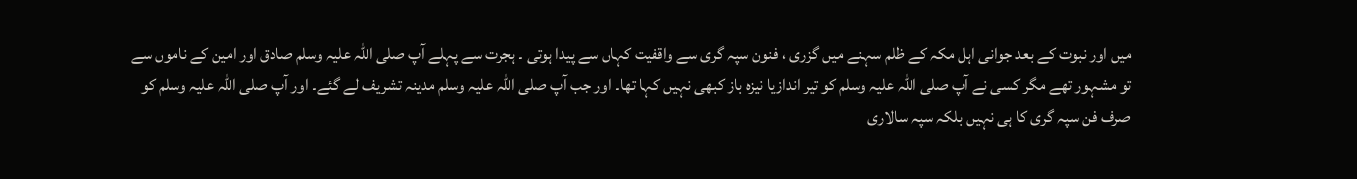میں اور نبوت کے بعد جوانی اہل مکہ کے ظلم سہنے میں گزری ، فنون سپہ گری سے واقفیت کہاں سے پیدا ہوتی ۔ ہجرت سے پہلے آپ صلی اللہ علیہ وسلم صادق اور امین کے ناموں سے تو مشہور تھے مگر کسی نے آپ صلی اللہ علیہ وسلم کو تیر اندازیا نیزہ باز کبھی نہیں کہا تھا۔ اور جب آپ صلی اللہ علیہ وسلم مدینہ تشریف لے گئے۔ اور آپ صلی اللہ علیہ وسلم کو صرف فن سپہ گری کا ہی نہیں بلکہ سپہ سالاری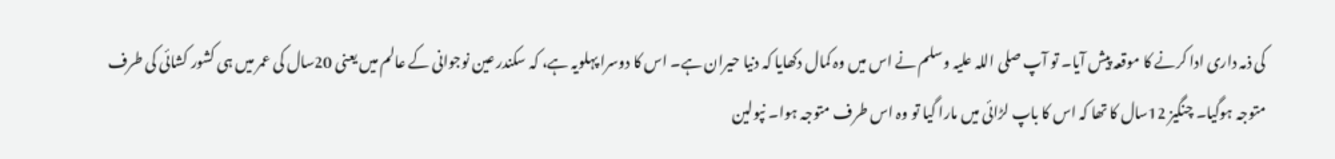کی ذمہ داری ادا کرنے کا موقعہ پیش آیا۔ تو آپ صلی اللہ علیہ وسلم نے اس میں وہ کمال دکھایا کہ دنیا حیران ہے۔ اس کا دوسرا پہلویہ ہے، کہ سکندر عین نوجوانی کے عالم میں یعنی 20سال کی عمر میں ہی کشور کشائی کی طرف متوجہ ہوگیا۔ چنگیز 12سال کا تھا کہ اس کا باپ لڑائی میں مارا گیا تو وہ اس طرف متوجہ ہوا۔ نپولین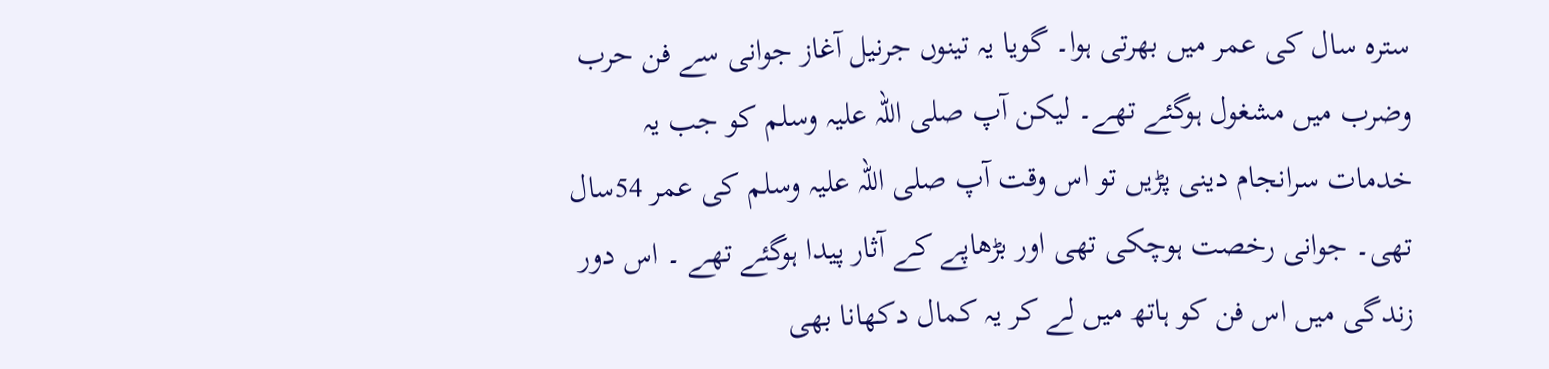سترہ سال کی عمر میں بھرتی ہوا۔ گویا یہ تینوں جرنیل آغاز جوانی سے فن حرب وضرب میں مشغول ہوگئے تھے۔ لیکن آپ صلی اللہ علیہ وسلم کو جب یہ خدمات سرانجام دینی پڑیں تو اس وقت آپ صلی اللہ علیہ وسلم کی عمر 54سال تھی۔ جوانی رخصت ہوچکی تھی اور بڑھاپے کے آثار پیدا ہوگئے تھے ۔ اس دور زندگی میں اس فن کو ہاتھ میں لے کر یہ کمال دکھانا بھی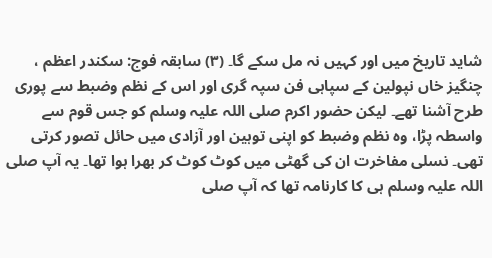شاید تاریخ میں اور کہیں نہ مل سکے گا۔ (۳) سابقہ فوج: سکندر اعظم ، چنگیز خاں نپولین کے سپاہی فن سپہ گری اور اس کے نظم وضبط سے پوری طرح آشنا تھے۔ لیکن حضور اکرم صلی اللہ علیہ وسلم کو جس قوم سے واسطہ پڑا، وہ نظم وضبط کو اپنی توہین اور آزادی میں حائل تصور کرتی تھی۔ نسلی مفاخرت ان کی گھٹی میں کوٹ کوٹ کر بھرا ہوا تھا۔ یہ آپ صلی اللہ علیہ وسلم ہی کا کارنامہ تھا کہ آپ صلی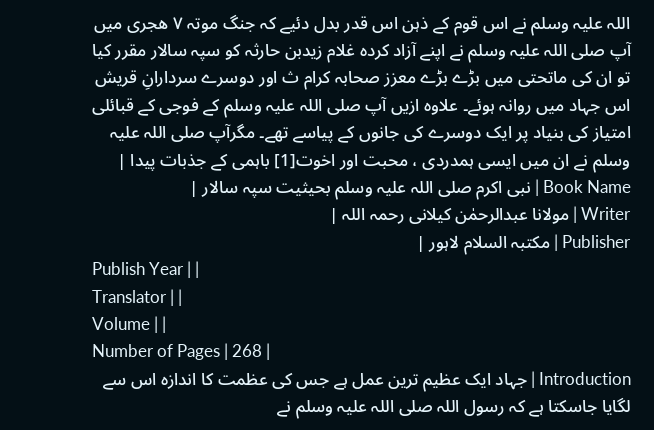اللہ علیہ وسلم نے اس قوم کے ذہن اس قدر بدل دئیے کہ جنگ موتہ ۷ ھجری میں آپ صلی اللہ علیہ وسلم نے اپنے آزاد کردہ غلام زیدبن حارثہ کو سپہ سالار مقرر کیا تو ان کی ماتحتی میں بڑے بڑے معزز صحابہ کرام ث اور دوسرے سردارانِ قریش اس جہاد میں روانہ ہوئے۔ علاوہ ازیں آپ صلی اللہ علیہ وسلم کے فوجی کے قبائلی امتیاز کی بنیاد پر ایک دوسرے کی جانوں کے پیاسے تھے۔ مگرآپ صلی اللہ علیہ وسلم نے ان میں ایسی ہمدردی ، محبت اور اخوت[1] باہمی کے جذبات پیدا |
Book Name | نبی اکرم صلی اللہ علیہ وسلم بحیثیت سپہ سالار |
Writer | مولانا عبدالرحمٰن کیلانی رحمہ اللہ |
Publisher | مکتبہ السلام لاہور |
Publish Year | |
Translator | |
Volume | |
Number of Pages | 268 |
Introduction | جہاد ایک عظیم ترین عمل ہے جس کی عظمت کا اندازہ اس سے لگایا جاسکتا ہے کہ رسول اللہ صلی اللہ علیہ وسلم نے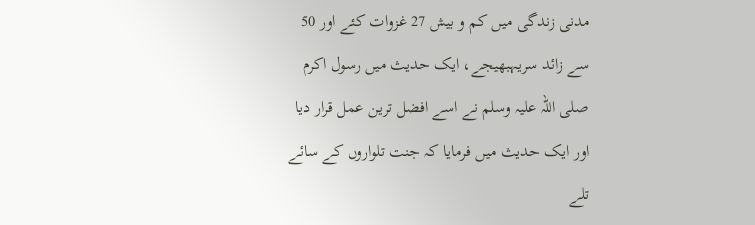مدنی زندگی میں کم و بیش 27 غزوات کئے اور 50 سے زائد سریہبھیجے، ایک حدیث میں رسول اکرم صلی اللہ علیہ وسلم نے اسے افضل ترین عمل قرار دیا اور ایک حدیث میں فرمایا کہ جنت تلواروں کے سائے تلے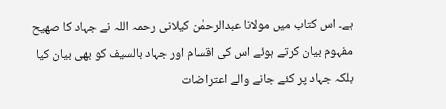ہے۔ اس کتاب میں مولانا عبدالرحمٰن کیلانی رحمہ اللہ نے جہاد کا صھیح مفہوم بیان کرتے ہوئے اس کی اقسام اور جہاد بالسیف کو بھی بیان کیا بلکہ جہاد پر کئے جانے والے اعتراضات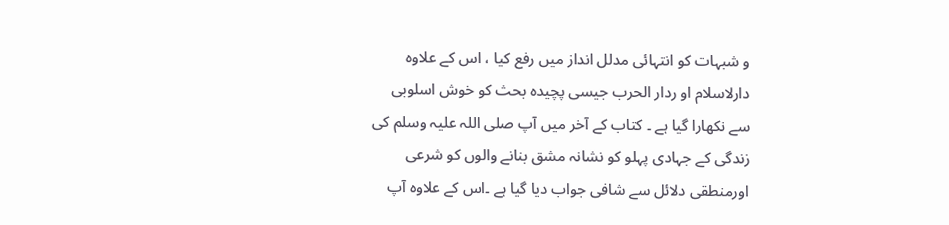و شبہات کو انتہائی مدلل انداز میں رفع کیا ، اس کے علاوہ دارلاسلام او ردار الحرب جیسی پچیدہ بحث کو خوش اسلوبی سے نکھارا گیا ہے ۔ کتاب کے آخر میں آپ صلی اللہ علیہ وسلم کی زندگی کے جہادی پہلو کو نشانہ مشق بنانے والوں کو شرعی اورمنطقی دلائل سے شافی جواب دیا گیا ہے ۔اس کے علاوہ آپ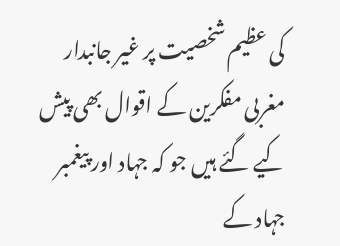کی عظیم شخصیت پر غیر جانبدار مغربی مفکرین کے اقوال بھی پیش کیے گئے ہیں جو کہ جہاد اور پیغمبر جہاد کے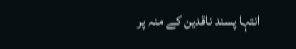انتہا پسند ناقدین کے منہ پر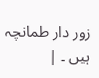زور دار طمانچہ ہیں ۔ |